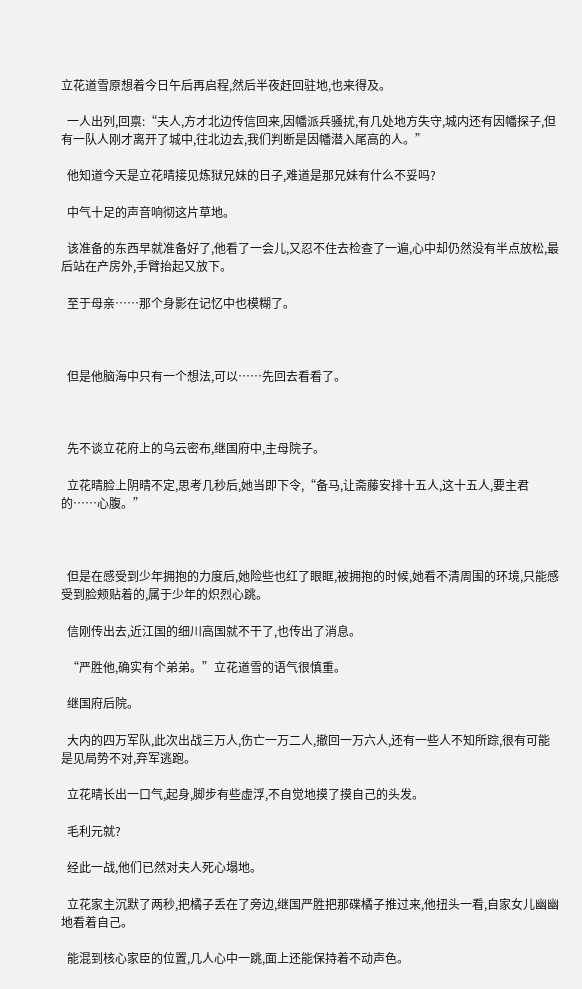立花道雪原想着今日午后再启程,然后半夜赶回驻地,也来得及。

  一人出列,回禀:“夫人,方才北边传信回来,因幡派兵骚扰,有几处地方失守,城内还有因幡探子,但有一队人刚才离开了城中,往北边去,我们判断是因幡潜入尾高的人。”

  他知道今天是立花晴接见炼狱兄妹的日子,难道是那兄妹有什么不妥吗?

  中气十足的声音响彻这片草地。

  该准备的东西早就准备好了,他看了一会儿,又忍不住去检查了一遍,心中却仍然没有半点放松,最后站在产房外,手臂抬起又放下。

  至于母亲……那个身影在记忆中也模糊了。



  但是他脑海中只有一个想法,可以……先回去看看了。



  先不谈立花府上的乌云密布,继国府中,主母院子。

  立花晴脸上阴晴不定,思考几秒后,她当即下令,“备马,让斋藤安排十五人,这十五人,要主君的……心腹。”



  但是在感受到少年拥抱的力度后,她险些也红了眼眶,被拥抱的时候,她看不清周围的环境,只能感受到脸颊贴着的,属于少年的炽烈心跳。

  信刚传出去,近江国的细川高国就不干了,也传出了消息。

  “严胜他,确实有个弟弟。”立花道雪的语气很慎重。

  继国府后院。

  大内的四万军队,此次出战三万人,伤亡一万二人,撤回一万六人,还有一些人不知所踪,很有可能是见局势不对,弃军逃跑。

  立花晴长出一口气,起身,脚步有些虚浮,不自觉地摸了摸自己的头发。

  毛利元就?

  经此一战,他们已然对夫人死心塌地。

  立花家主沉默了两秒,把橘子丢在了旁边,继国严胜把那碟橘子推过来,他扭头一看,自家女儿幽幽地看着自己。

  能混到核心家臣的位置,几人心中一跳,面上还能保持着不动声色。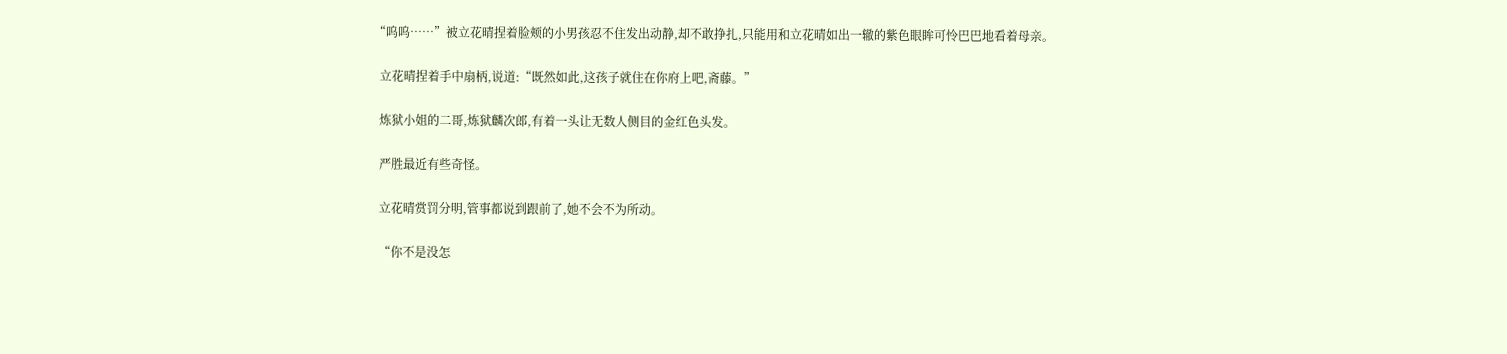“呜呜……”被立花晴捏着脸颊的小男孩忍不住发出动静,却不敢挣扎,只能用和立花晴如出一辙的紫色眼眸可怜巴巴地看着母亲。

  立花晴捏着手中扇柄,说道:“既然如此,这孩子就住在你府上吧,斋藤。”

  炼狱小姐的二哥,炼狱麟次郎,有着一头让无数人侧目的金红色头发。

  严胜最近有些奇怪。

  立花晴赏罚分明,管事都说到跟前了,她不会不为所动。

  “你不是没怎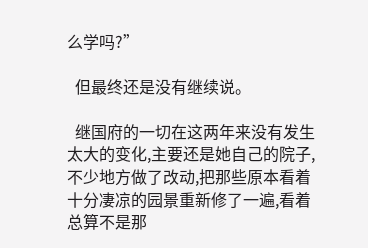么学吗?”

  但最终还是没有继续说。

  继国府的一切在这两年来没有发生太大的变化,主要还是她自己的院子,不少地方做了改动,把那些原本看着十分凄凉的园景重新修了一遍,看着总算不是那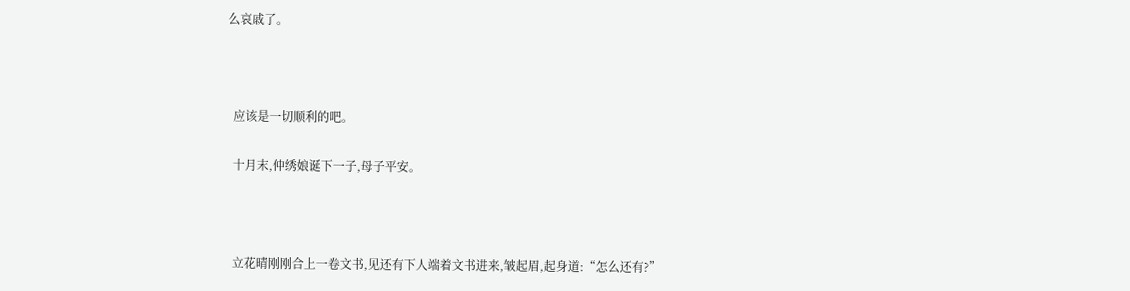么哀戚了。



  应该是一切顺利的吧。

  十月末,仲绣娘诞下一子,母子平安。



  立花晴刚刚合上一卷文书,见还有下人端着文书进来,皱起眉,起身道:“怎么还有?”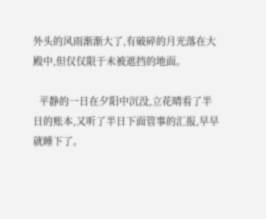外头的风雨渐渐大了,有破碎的月光落在大殿中,但仅仅限于未被遮挡的地面。

  平静的一日在夕阳中沉没,立花晴看了半日的账本,又听了半日下面管事的汇报,早早就睡下了。